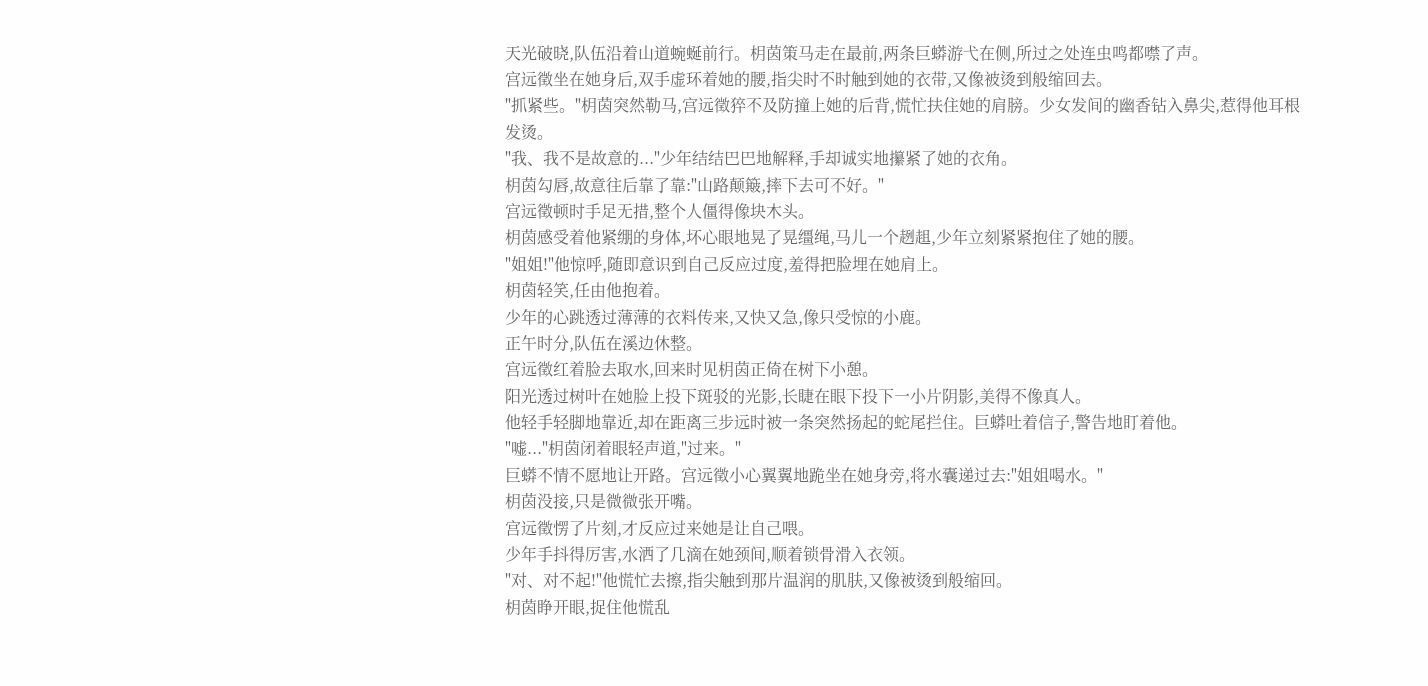天光破晓,队伍沿着山道蜿蜒前行。枂茵策马走在最前,两条巨蟒游弋在侧,所过之处连虫鸣都噤了声。
宫远徵坐在她身后,双手虚环着她的腰,指尖时不时触到她的衣带,又像被烫到般缩回去。
"抓紧些。"枂茵突然勒马,宫远徵猝不及防撞上她的后背,慌忙扶住她的肩膀。少女发间的幽香钻入鼻尖,惹得他耳根发烫。
"我、我不是故意的..."少年结结巴巴地解释,手却诚实地攥紧了她的衣角。
枂茵勾唇,故意往后靠了靠:"山路颠簸,摔下去可不好。"
宫远徵顿时手足无措,整个人僵得像块木头。
枂茵感受着他紧绷的身体,坏心眼地晃了晃缰绳,马儿一个趔趄,少年立刻紧紧抱住了她的腰。
"姐姐!"他惊呼,随即意识到自己反应过度,羞得把脸埋在她肩上。
枂茵轻笑,任由他抱着。
少年的心跳透过薄薄的衣料传来,又快又急,像只受惊的小鹿。
正午时分,队伍在溪边休整。
宫远徵红着脸去取水,回来时见枂茵正倚在树下小憩。
阳光透过树叶在她脸上投下斑驳的光影,长睫在眼下投下一小片阴影,美得不像真人。
他轻手轻脚地靠近,却在距离三步远时被一条突然扬起的蛇尾拦住。巨蟒吐着信子,警告地盯着他。
"嘘..."枂茵闭着眼轻声道,"过来。"
巨蟒不情不愿地让开路。宫远徵小心翼翼地跪坐在她身旁,将水囊递过去:"姐姐喝水。"
枂茵没接,只是微微张开嘴。
宫远徵愣了片刻,才反应过来她是让自己喂。
少年手抖得厉害,水洒了几滴在她颈间,顺着锁骨滑入衣领。
"对、对不起!"他慌忙去擦,指尖触到那片温润的肌肤,又像被烫到般缩回。
枂茵睁开眼,捉住他慌乱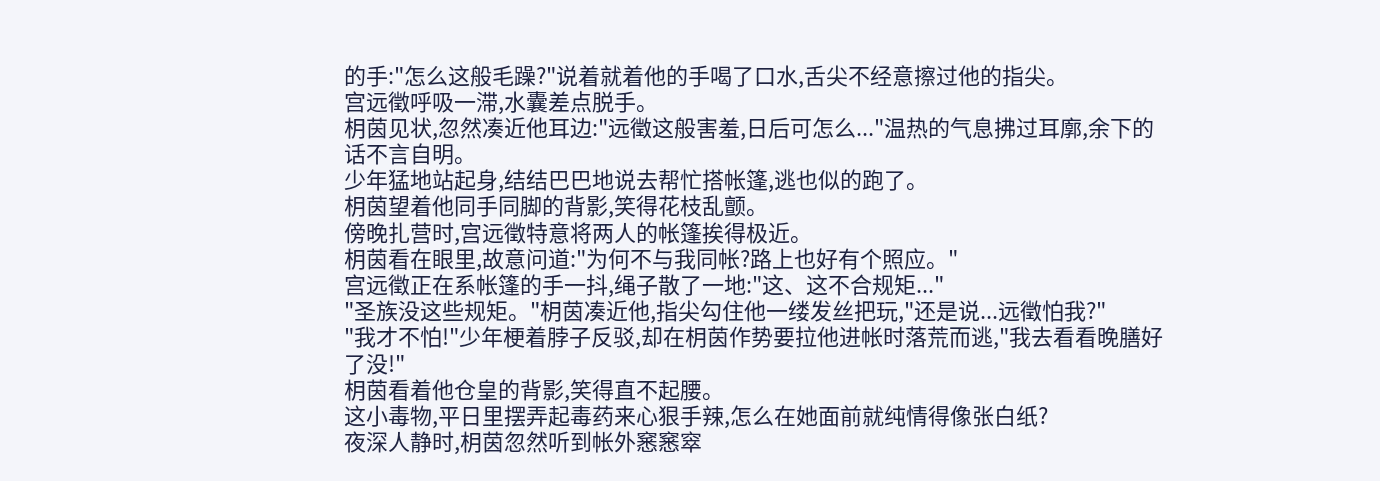的手:"怎么这般毛躁?"说着就着他的手喝了口水,舌尖不经意擦过他的指尖。
宫远徵呼吸一滞,水囊差点脱手。
枂茵见状,忽然凑近他耳边:"远徵这般害羞,日后可怎么..."温热的气息拂过耳廓,余下的话不言自明。
少年猛地站起身,结结巴巴地说去帮忙搭帐篷,逃也似的跑了。
枂茵望着他同手同脚的背影,笑得花枝乱颤。
傍晚扎营时,宫远徵特意将两人的帐篷挨得极近。
枂茵看在眼里,故意问道:"为何不与我同帐?路上也好有个照应。"
宫远徵正在系帐篷的手一抖,绳子散了一地:"这、这不合规矩..."
"圣族没这些规矩。"枂茵凑近他,指尖勾住他一缕发丝把玩,"还是说...远徵怕我?"
"我才不怕!"少年梗着脖子反驳,却在枂茵作势要拉他进帐时落荒而逃,"我去看看晚膳好了没!"
枂茵看着他仓皇的背影,笑得直不起腰。
这小毒物,平日里摆弄起毒药来心狠手辣,怎么在她面前就纯情得像张白纸?
夜深人静时,枂茵忽然听到帐外窸窸窣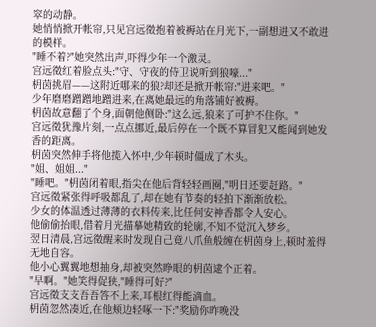窣的动静。
她悄悄掀开帐帘,只见宫远徵抱着被褥站在月光下,一副想进又不敢进的模样。
"睡不着?"她突然出声,吓得少年一个激灵。
宫远徵红着脸点头:"守、守夜的侍卫说听到狼嚎..."
枂茵挑眉——这附近哪来的狼?却还是掀开帐帘:"进来吧。"
少年磨磨蹭蹭地蹭进来,在离她最远的角落铺好被褥。
枂茵故意翻了个身,面朝他侧卧:"这么远,狼来了可护不住你。"
宫远徵犹豫片刻,一点点挪近,最后停在一个既不算冒犯又能闻到她发香的距离。
枂茵突然伸手将他揽入怀中,少年顿时僵成了木头。
"姐、姐姐..."
"睡吧。"枂茵闭着眼,指尖在他后背轻轻画圈,"明日还要赶路。"
宫远徵紧张得呼吸都乱了,却在她有节奏的轻拍下渐渐放松。
少女的体温透过薄薄的衣料传来,比任何安神香都令人安心。
他偷偷抬眼,借着月光描摹她精致的轮廓,不知不觉沉入梦乡。
翌日清晨,宫远徵醒来时发现自己竟八爪鱼般缠在枂茵身上,顿时羞得无地自容。
他小心翼翼地想抽身,却被突然睁眼的枂茵逮个正着。
"早啊。"她笑得促狭,"睡得可好?"
宫远徵支支吾吾答不上来,耳根红得能滴血。
枂茵忽然凑近,在他颊边轻啄一下:"奖励你昨晚没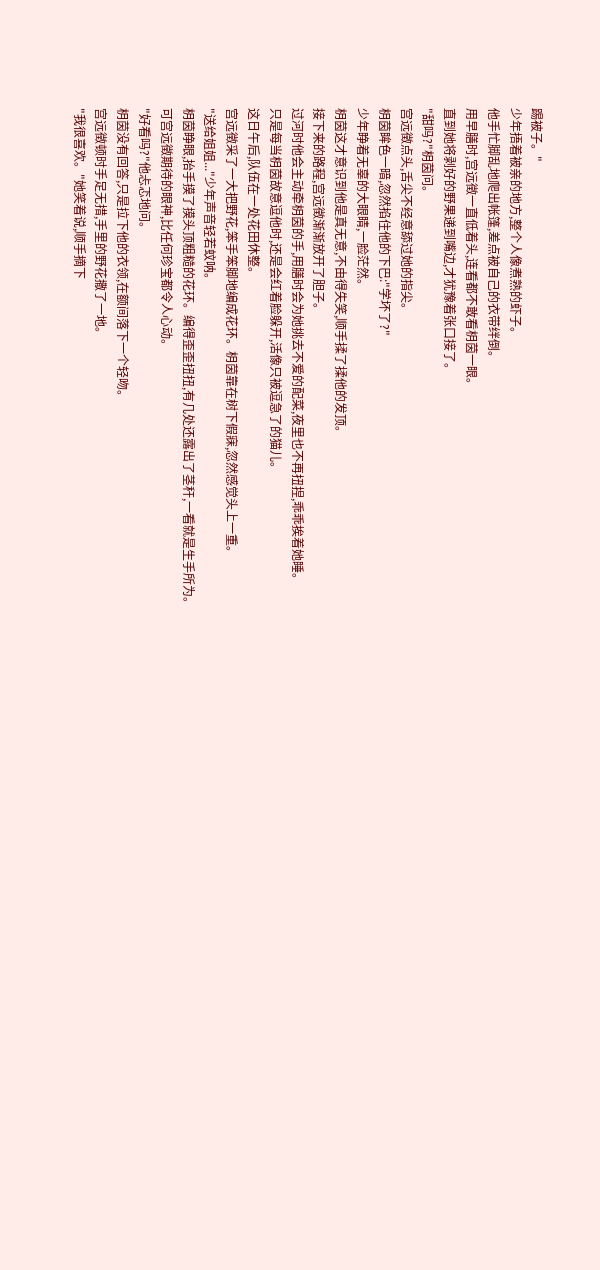踢被子。"
少年捂着被亲的地方,整个人像煮熟的虾子。
他手忙脚乱地爬出帐篷,差点被自己的衣带绊倒。
用早膳时,宫远徵一直低着头,连看都不敢看枂茵一眼。
直到她将剥好的野果递到嘴边,才犹豫着张口接了。
"甜吗?"枂茵问。
宫远徵点头,舌尖不经意舔过她的指尖。
枂茵眸色一暗,忽然掐住他的下巴:"学坏了?"
少年睁着无辜的大眼睛,一脸茫然。
枂茵这才意识到他是真无意,不由得失笑,顺手揉了揉他的发顶。
接下来的路程,宫远徵渐渐放开了胆子。
过河时他会主动牵枂茵的手,用膳时会为她挑去不爱的配菜,夜里也不再扭捏,乖乖挨着她睡。
只是每当枂茵故意逗他时,还是会红着脸躲开,活像只被逗急了的猫儿。
这日午后,队伍在一处花田休整。
宫远徵采了一大把野花,笨手笨脚地编成花环。枂茵靠在树下假寐,忽然感觉头上一重。
"送给姐姐..."少年声音轻若蚊呐。
枂茵睁眼,抬手摸了摸头顶粗糙的花环。编得歪歪扭扭,有几处还露出了茎秆,一看就是生手所为。
可宫远徵期待的眼神,比任何珍宝都令人心动。
"好看吗?"他忐忑地问。
枂茵没有回答,只是拉下他的衣领,在额间落下一个轻吻。
宫远徵顿时手足无措,手里的野花撒了一地。
"我很喜欢。"她笑着说,顺手摘下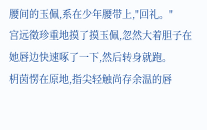腰间的玉佩,系在少年腰带上,"回礼。"
宫远徵珍重地摸了摸玉佩,忽然大着胆子在她唇边快速啄了一下,然后转身就跑。
枂茵愣在原地,指尖轻触尚存余温的唇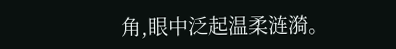角,眼中泛起温柔涟漪。